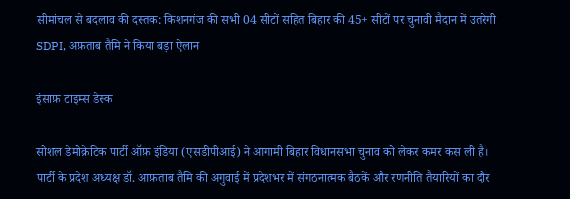सीमांचल से बदलाव की दस्तक: किशनगंज की सभी 04 सीटों सहित बिहार की 45+ सीटों पर चुनावी मैदान में उतरेगी SDPI, अफ़ताब तैमि ने किया बड़ा ऐलान

इंसाफ़ टाइम्स डेस्क

सोशल डेमोक्रेटिक पार्टी ऑफ़ इंडिया (एसडीपीआई) ने आगामी बिहार विधानसभा चुनाव को लेकर कमर कस ली है। पार्टी के प्रदेश अध्यक्ष डॉ. आफ़ताब तैमि की अगुवाई में प्रदेशभर में संगठनात्मक बैठकें और रणनीति तैयारियों का दौर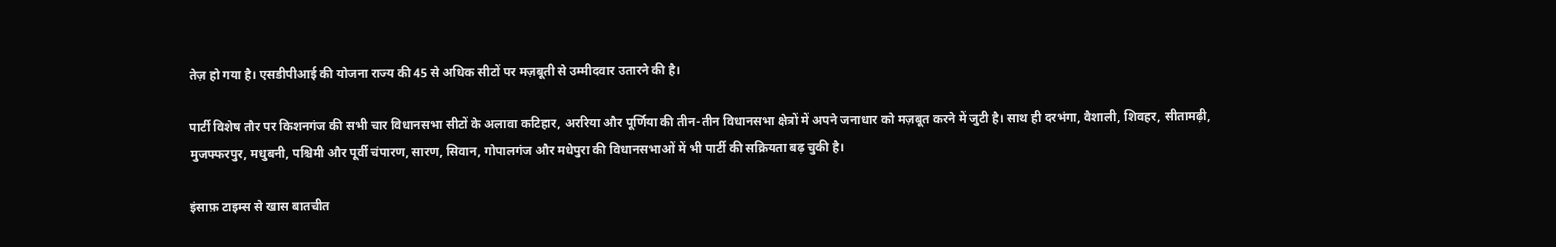तेज़ हो गया है। एसडीपीआई की योजना राज्य की 45 से अधिक सीटों पर मज़बूती से उम्मीदवार उतारने की है।

पार्टी विशेष तौर पर किशनगंज की सभी चार विधानसभा सीटों के अलावा कटिहार, अररिया और पूर्णिया की तीन-तीन विधानसभा क्षेत्रों में अपने जनाधार को मज़बूत करने में जुटी है। साथ ही दरभंगा, वैशाली, शिवहर, सीतामढ़ी, मुजफ्फरपुर, मधुबनी, पश्चिमी और पूर्वी चंपारण, सारण, सिवान, गोपालगंज और मधेपुरा की विधानसभाओं में भी पार्टी की सक्रियता बढ़ चुकी है।

इंसाफ़ टाइम्स से खास बातचीत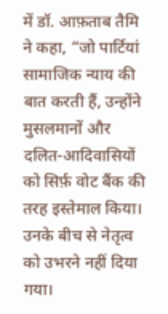में डॉ. आफ़ताब तैमि ने कहा, “जो पार्टियां सामाजिक न्याय की बात करती हैं, उन्होंने मुसलमानों और दलित-आदिवासियों को सिर्फ़ वोट बैंक की तरह इस्तेमाल किया। उनके बीच से नेतृत्व को उभरने नहीं दिया गया।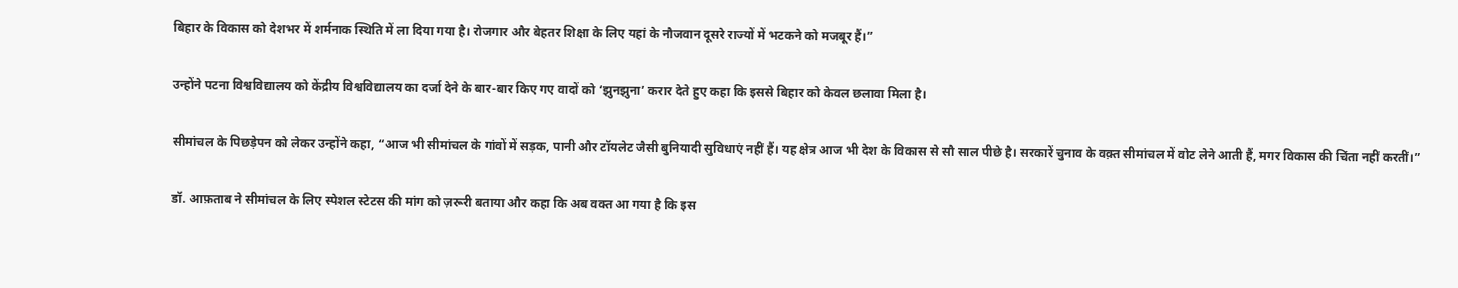बिहार के विकास को देशभर में शर्मनाक स्थिति में ला दिया गया है। रोजगार और बेहतर शिक्षा के लिए यहां के नौजवान दूसरे राज्यों में भटकने को मजबूर हैं।”

उन्होंने पटना विश्वविद्यालय को केंद्रीय विश्वविद्यालय का दर्जा देने के बार-बार किए गए वादों को ‘झुनझुना’ करार देते हुए कहा कि इससे बिहार को केवल छलावा मिला है।

सीमांचल के पिछड़ेपन को लेकर उन्होंने कहा, “आज भी सीमांचल के गांवों में सड़क, पानी और टॉयलेट जैसी बुनियादी सुविधाएं नहीं हैं। यह क्षेत्र आज भी देश के विकास से सौ साल पीछे है। सरकारें चुनाव के वक़्त सीमांचल में वोट लेने आती हैं, मगर विकास की चिंता नहीं करतीं।”

डॉ. आफ़ताब ने सीमांचल के लिए स्पेशल स्टेटस की मांग को ज़रूरी बताया और कहा कि अब वक्त आ गया है कि इस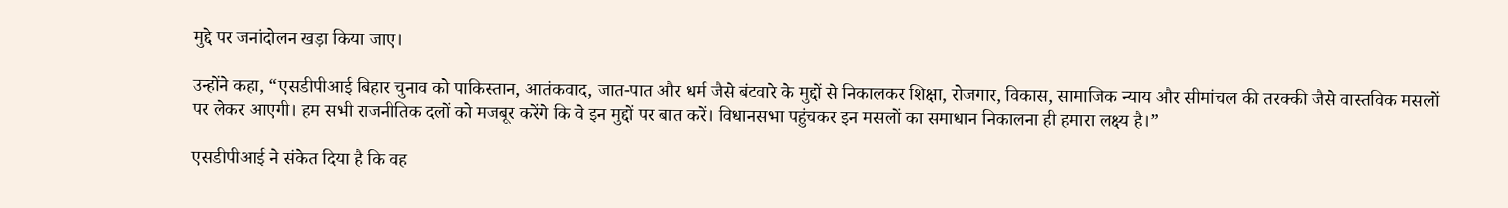मुद्दे पर जनांदोलन खड़ा किया जाए।

उन्होंने कहा, “एसडीपीआई बिहार चुनाव को पाकिस्तान, आतंकवाद, जात-पात और धर्म जैसे बंटवारे के मुद्दों से निकालकर शिक्षा, रोजगार, विकास, सामाजिक न्याय और सीमांचल की तरक्की जैसे वास्तविक मसलों पर लेकर आएगी। हम सभी राजनीतिक दलों को मजबूर करेंगे कि वे इन मुद्दों पर बात करें। विधानसभा पहुंचकर इन मसलों का समाधान निकालना ही हमारा लक्ष्य है।”

एसडीपीआई ने संकेत दिया है कि वह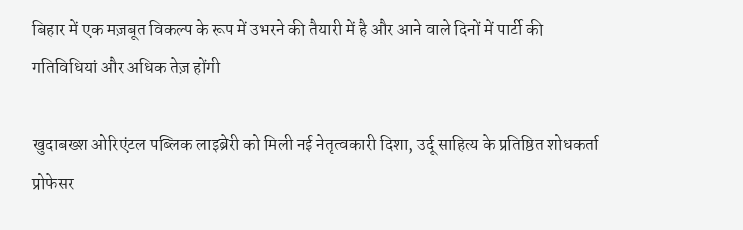बिहार में एक मज़बूत विकल्प के रूप में उभरने की तैयारी में है और आने वाले दिनों में पार्टी की गतिविधियां और अधिक तेज़ होंगी

खुदाबख्श ओरिएंटल पब्लिक लाइब्रेरी को मिली नई नेतृत्वकारी दिशा, उर्दू साहित्य के प्रतिष्ठित शोधकर्ता प्रोफेसर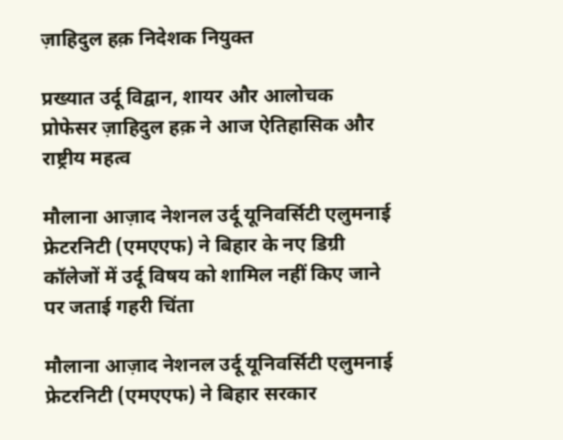ज़ाहिदुल हक़ निदेशक नियुक्त

प्रख्यात उर्दू विद्वान, शायर और आलोचक प्रोफेसर ज़ाहिदुल हक़ ने आज ऐतिहासिक और राष्ट्रीय महत्व

मौलाना आज़ाद नेशनल उर्दू यूनिवर्सिटी एलुमनाई फ्रेटरनिटी (एमएएफ) ने बिहार के नए डिग्री कॉलेजों में उर्दू विषय को शामिल नहीं किए जाने पर जताई गहरी चिंता

मौलाना आज़ाद नेशनल उर्दू यूनिवर्सिटी एलुमनाई फ्रेटरनिटी (एमएएफ) ने बिहार सरकार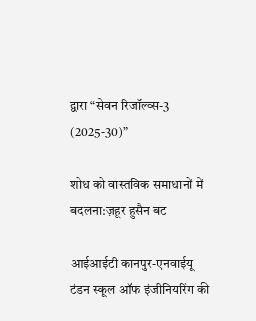द्वारा “सेवन रिजॉल्व्स-3 (2025-30)”

शोध को वास्तविक समाधानों में बदलना:ज़हूर हुसैन बट

आईआईटी कानपुर-एनवाईयू टंडन स्कूल ऑफ इंजीनियरिंग की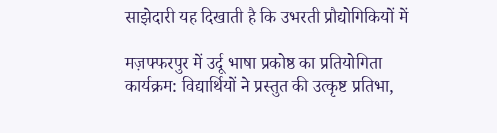साझेदारी यह दिखाती है कि उभरती प्रौद्योगिकियों में

मज़फ्फरपुर में उर्दू भाषा प्रकोष्ठ का प्रतियोगिता कार्यक्रम: विद्यार्थियों ने प्रस्तुत की उत्कृष्ट प्रतिभा,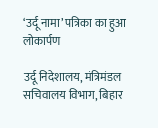‘उर्दू नामा’ पत्रिका का हुआ लोकार्पण

उर्दू निदेशालय, मंत्रिमंडल सचिवालय विभाग, बिहार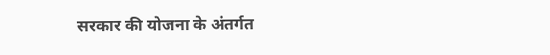सरकार की योजना के अंतर्गत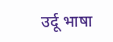उर्दू भाषा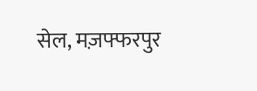सेल, मज़फ्फरपुर